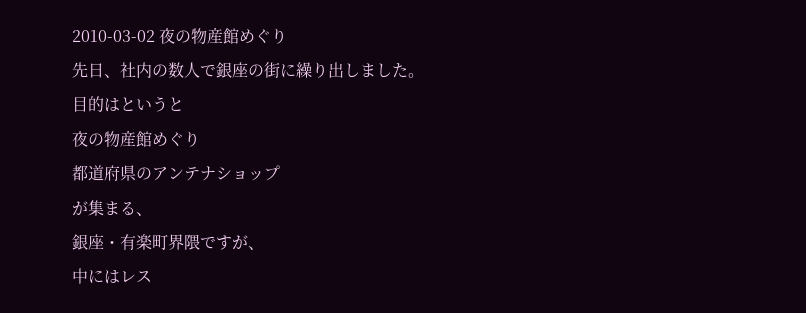2010-03-02 夜の物産館めぐり
先日、社内の数人で銀座の街に繰り出しました。
目的はというと
夜の物産館めぐり
都道府県のアンテナショップ
が集まる、
銀座・有楽町界隈ですが、
中にはレス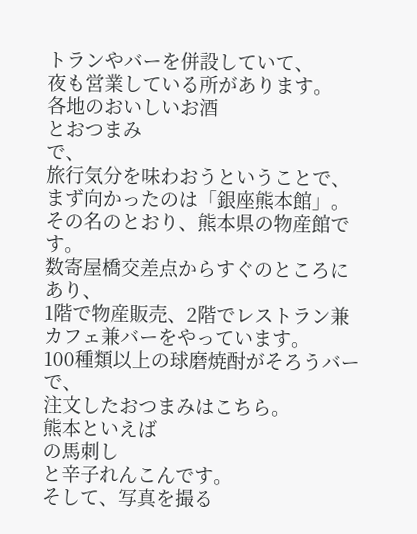トランやバーを併設していて、
夜も営業している所があります。
各地のおいしいお酒
とおつまみ
で、
旅行気分を味わおうということで、
まず向かったのは「銀座熊本館」。
その名のとおり、熊本県の物産館です。
数寄屋橋交差点からすぐのところにあり、
1階で物産販売、2階でレストラン兼カフェ兼バーをやっています。
100種類以上の球磨焼酎がそろうバーで、
注文したおつまみはこちら。
熊本といえば
の馬刺し
と辛子れんこんです。
そして、写真を撮る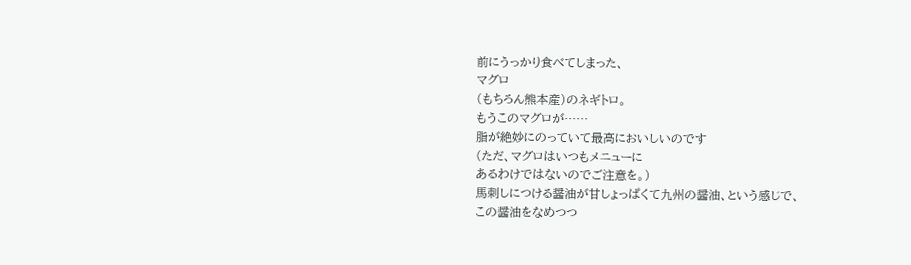前にうっかり食べてしまった、
マグロ
(もちろん熊本産)のネギトロ。
もうこのマグロが……
脂が絶妙にのっていて最高においしいのです
(ただ、マグロはいつもメニューに
あるわけではないのでご注意を。)
馬刺しにつける醤油が甘しょっぱくて九州の醤油、という感じで、
この醤油をなめつつ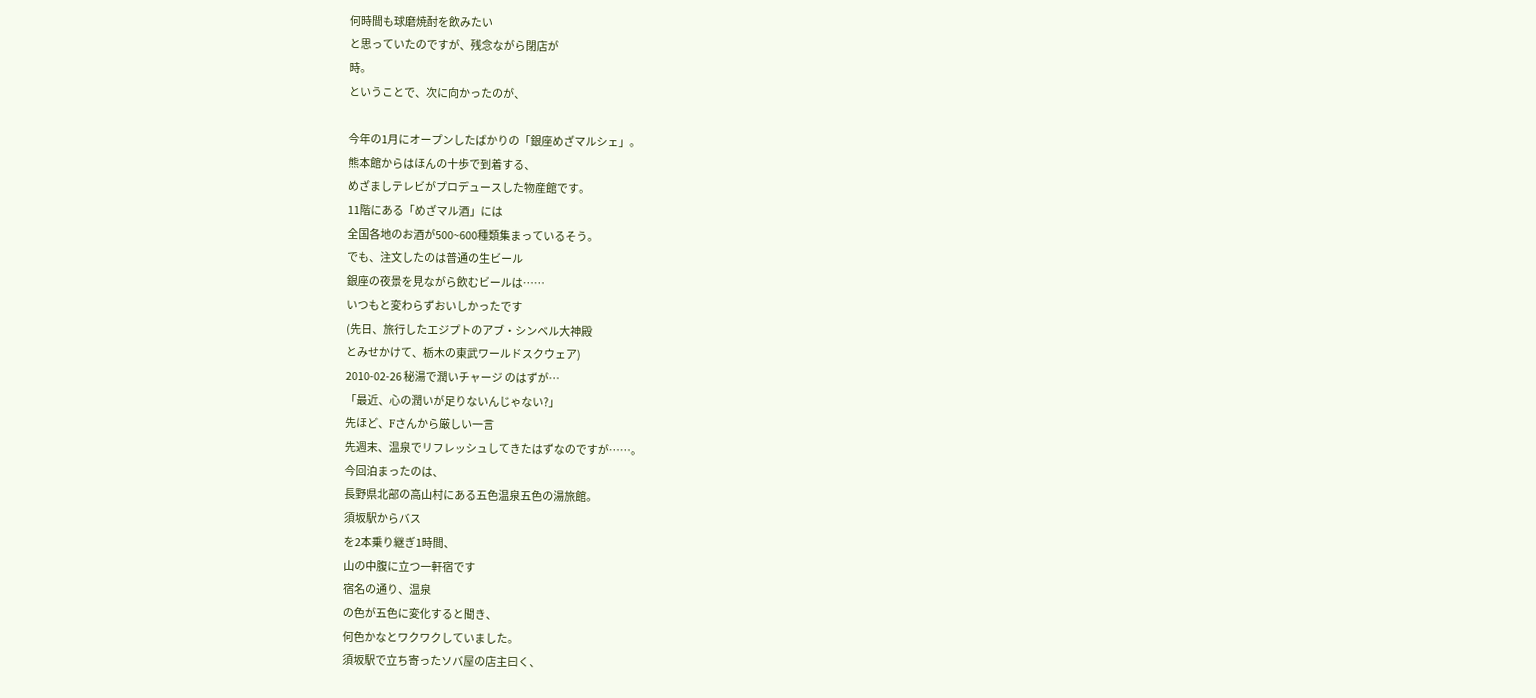何時間も球磨焼酎を飲みたい
と思っていたのですが、残念ながら閉店が
時。
ということで、次に向かったのが、

今年の1月にオープンしたばかりの「銀座めざマルシェ」。
熊本館からはほんの十歩で到着する、
めざましテレビがプロデュースした物産館です。
11階にある「めざマル酒」には
全国各地のお酒が500~600種類集まっているそう。
でも、注文したのは普通の生ビール
銀座の夜景を見ながら飲むビールは……
いつもと変わらずおいしかったです
(先日、旅行したエジプトのアブ・シンベル大神殿
とみせかけて、栃木の東武ワールドスクウェア)
2010-02-26 秘湯で潤いチャージ のはずが…
「最近、心の潤いが足りないんじゃない?」
先ほど、Fさんから厳しい一言
先週末、温泉でリフレッシュしてきたはずなのですが……。
今回泊まったのは、
長野県北部の高山村にある五色温泉五色の湯旅館。
須坂駅からバス
を2本乗り継ぎ1時間、
山の中腹に立つ一軒宿です
宿名の通り、温泉
の色が五色に変化すると聞き、
何色かなとワクワクしていました。
須坂駅で立ち寄ったソバ屋の店主曰く、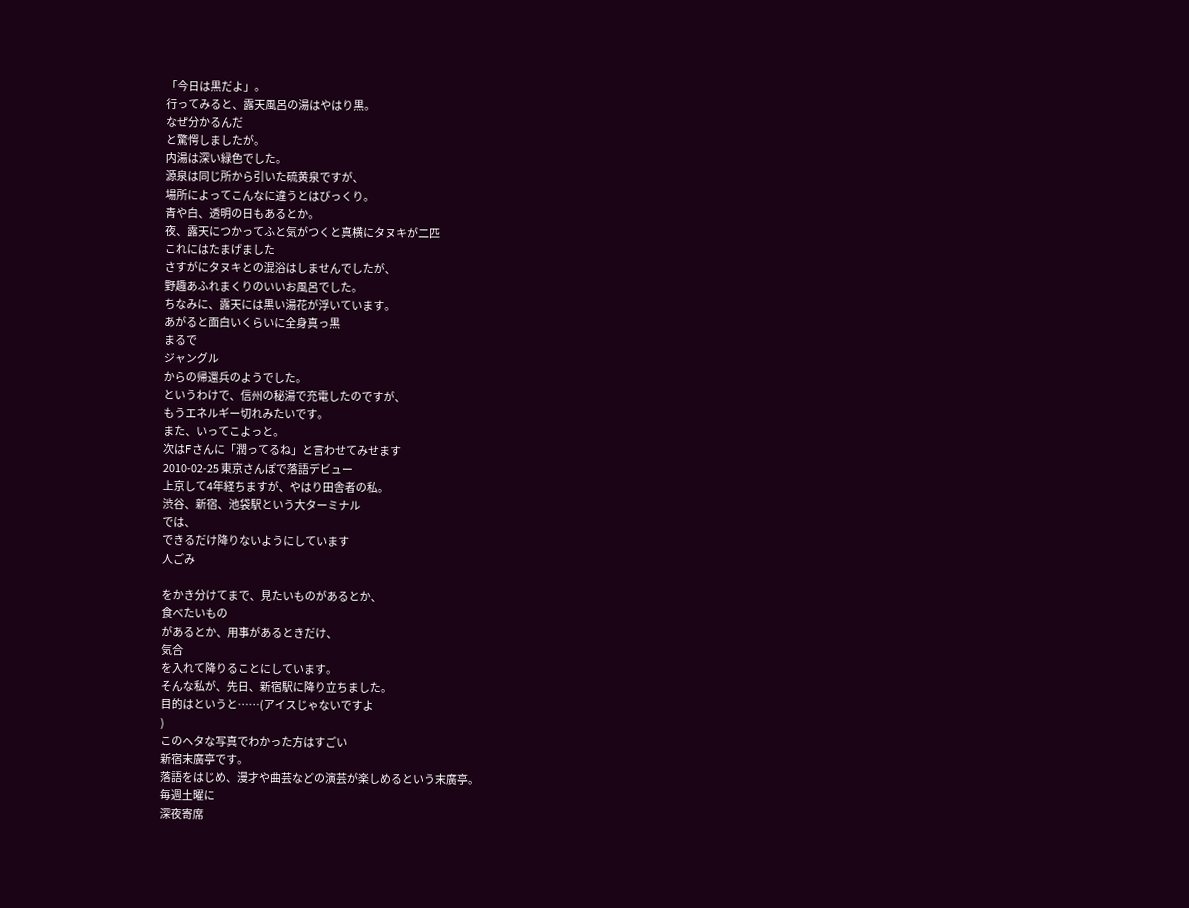「今日は黒だよ」。
行ってみると、露天風呂の湯はやはり黒。
なぜ分かるんだ
と驚愕しましたが。
内湯は深い緑色でした。
源泉は同じ所から引いた硫黄泉ですが、
場所によってこんなに違うとはびっくり。
青や白、透明の日もあるとか。
夜、露天につかってふと気がつくと真横にタヌキが二匹
これにはたまげました
さすがにタヌキとの混浴はしませんでしたが、
野趣あふれまくりのいいお風呂でした。
ちなみに、露天には黒い湯花が浮いています。
あがると面白いくらいに全身真っ黒
まるで
ジャングル
からの帰還兵のようでした。
というわけで、信州の秘湯で充電したのですが、
もうエネルギー切れみたいです。
また、いってこよっと。
次はFさんに「潤ってるね」と言わせてみせます
2010-02-25 東京さんぽで落語デビュー
上京して4年経ちますが、やはり田舎者の私。
渋谷、新宿、池袋駅という大ターミナル
では、
できるだけ降りないようにしています
人ごみ

をかき分けてまで、見たいものがあるとか、
食べたいもの
があるとか、用事があるときだけ、
気合
を入れて降りることにしています。
そんな私が、先日、新宿駅に降り立ちました。
目的はというと……(アイスじゃないですよ
)
このヘタな写真でわかった方はすごい
新宿末廣亭です。
落語をはじめ、漫才や曲芸などの演芸が楽しめるという末廣亭。
毎週土曜に
深夜寄席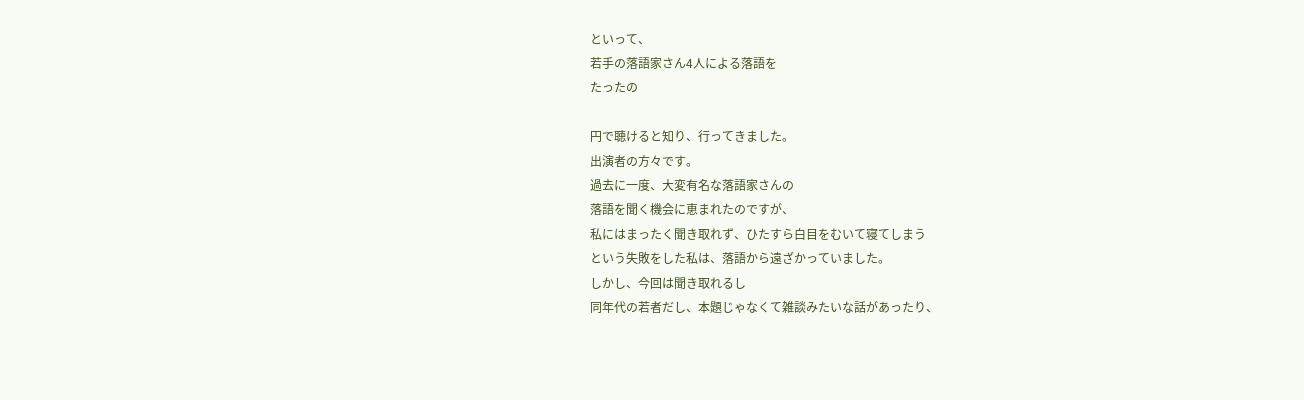といって、
若手の落語家さん4人による落語を
たったの

円で聴けると知り、行ってきました。
出演者の方々です。
過去に一度、大変有名な落語家さんの
落語を聞く機会に恵まれたのですが、
私にはまったく聞き取れず、ひたすら白目をむいて寝てしまう
という失敗をした私は、落語から遠ざかっていました。
しかし、今回は聞き取れるし
同年代の若者だし、本題じゃなくて雑談みたいな話があったり、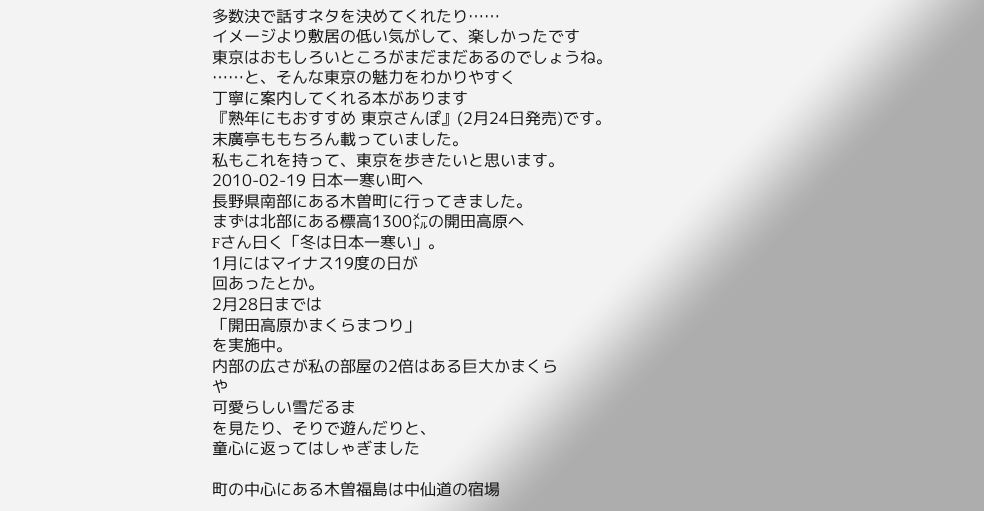多数決で話すネタを決めてくれたり……
イメージより敷居の低い気がして、楽しかったです
東京はおもしろいところがまだまだあるのでしょうね。
……と、そんな東京の魅力をわかりやすく
丁寧に案内してくれる本があります
『熟年にもおすすめ 東京さんぽ』(2月24日発売)です。
末廣亭ももちろん載っていました。
私もこれを持って、東京を歩きたいと思います。
2010-02-19 日本一寒い町へ
長野県南部にある木曽町に行ってきました。
まずは北部にある標高1300㍍の開田高原へ
Fさん曰く「冬は日本一寒い」。
1月にはマイナス19度の日が
回あったとか。
2月28日までは
「開田高原かまくらまつり」
を実施中。
内部の広さが私の部屋の2倍はある巨大かまくら
や
可愛らしい雪だるま
を見たり、そりで遊んだりと、
童心に返ってはしゃぎました

町の中心にある木曽福島は中仙道の宿場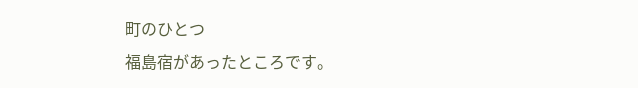町のひとつ
福島宿があったところです。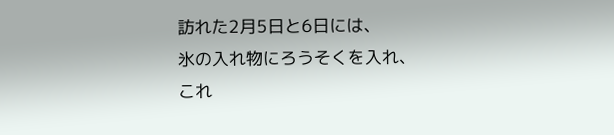訪れた2月5日と6日には、
氷の入れ物にろうそくを入れ、
これ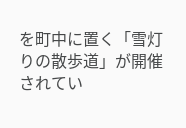を町中に置く「雪灯りの散歩道」が開催されてい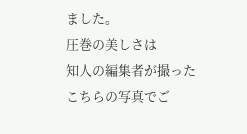ました。
圧巻の美しさは
知人の編集者が撮った
こちらの写真でご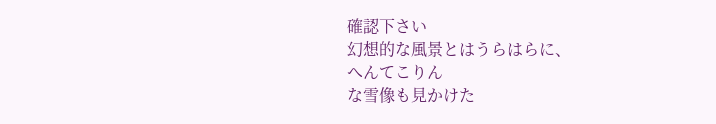確認下さい
幻想的な風景とはうらはらに、
へんてこりん
な雪像も見かけた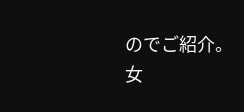のでご紹介。
女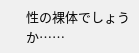性の裸体でしょうか……